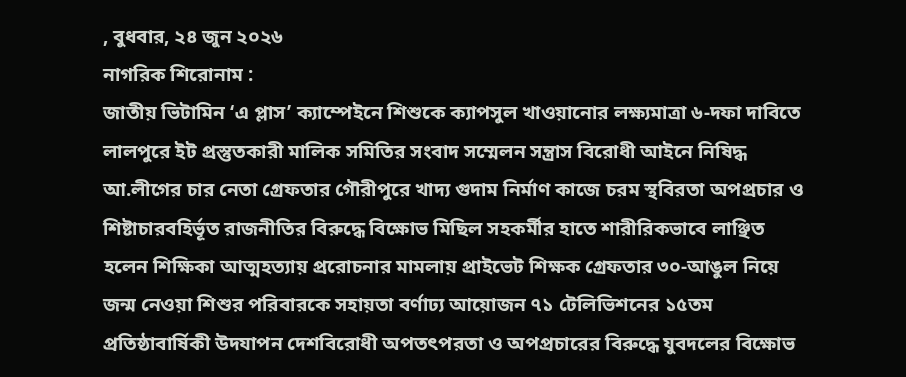, বুধবার, ২৪ জুন ২০২৬
নাগরিক শিরোনাম :
জাতীয় ভিটামিন ‘এ প্লাস’ ক্যাম্পেইনে শিশুকে ক্যাপসুল খাওয়ানোর লক্ষ্যমাত্রা ৬-দফা দাবিতে লালপুরে ইট প্রস্তুতকারী মালিক সমিতির সংবাদ সম্মেলন সন্ত্রাস বিরোধী আইনে নিষিদ্ধ আ.লীগের চার নেতা গ্রেফতার গৌরীপুরে খাদ্য গুদাম নির্মাণ কাজে চরম স্থবিরতা অপপ্রচার ও শিষ্টাচারবহির্ভূত রাজনীতির বিরুদ্ধে বিক্ষোভ মিছিল সহকর্মীর হাতে শারীরিকভাবে লাঞ্ছিত হলেন শিক্ষিকা আত্মহত্যায় প্ররোচনার মামলায় প্রাইভেট শিক্ষক গ্রেফতার ৩০-আঙুল নিয়ে জন্ম নেওয়া শিশুর পরিবারকে সহায়তা বর্ণাঢ্য আয়োজন ৭১ টেলিভিশনের ১৫তম প্রতিষ্ঠাবার্ষিকী উদযাপন দেশবিরোধী অপতৎপরতা ও অপপ্রচারের বিরুদ্ধে যুবদলের বিক্ষোভ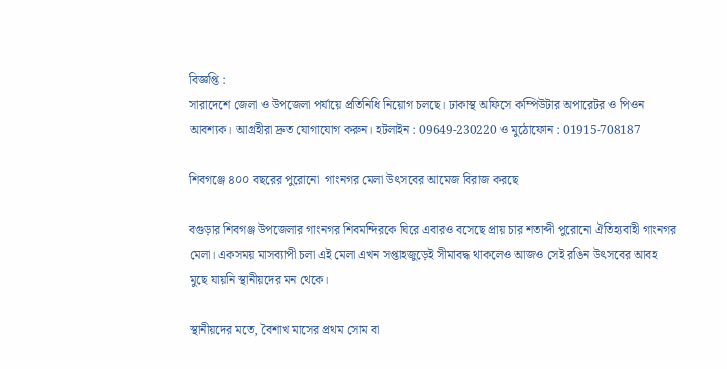বিজ্ঞপ্তি :
সারাদেশে জেলা ও উপজেলা পর্যায়ে প্রতিনিধি নিয়োগ চলছে। ঢাকাস্থ অফিসে কম্পিউটার অপারেটর ও পিওন আবশ্যক। আগ্রহীরা দ্রুত যোগাযোগ করুন। হটলাইন : 09649-230220 ও মুঠোফোন : 01915-708187

শিবগঞ্জে ৪০০ বছরের পুরোনো  গাংনগর মেলা উৎসবের আমেজ বিরাজ করছে

বগুড়ার শিবগঞ্জ উপজেলার গাংনগর শিবমন্দিরকে ঘিরে এবারও বসেছে প্রায় চার শতাব্দী পুরোনো ঐতিহ্যবাহী গাংনগর মেলা। একসময় মাসব্যাপী চলা এই মেলা এখন সপ্তাহজুড়েই সীমাবদ্ধ থাকলেও আজও সেই রঙিন উৎসবের আবহ মুছে যায়নি স্থানীয়দের মন থেকে।

স্থানীয়দের মতে, বৈশাখ মাসের প্রথম সোম বা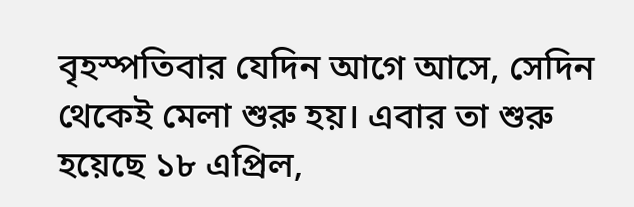বৃহস্পতিবার যেদিন আগে আসে, সেদিন থেকেই মেলা শুরু হয়। এবার তা শুরু হয়েছে ১৮ এপ্রিল,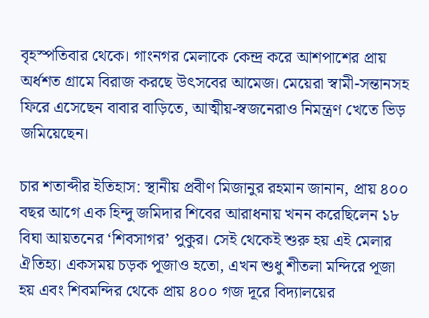বৃহস্পতিবার থেকে। গাংনগর মেলাকে কেন্দ্র করে আশপাশের প্রায় অর্ধশত গ্রামে বিরাজ করছে উৎসবের আমেজ। মেয়েরা স্বামী-সন্তানসহ ফিরে এসেছেন বাবার বাড়িতে, আত্মীয়-স্বজনেরাও নিমন্ত্রণ খেতে ভিড় জমিয়েছেন।

চার শতাব্দীর ইতিহাস: স্থানীয় প্রবীণ মিজানুর রহমান জানান, প্রায় ৪০০ বছর আগে এক হিন্দু জমিদার শিবের আরাধনায় খনন করেছিলেন ১৮ বিঘা আয়তনের ‘শিবসাগর’ পুকুর। সেই থেকেই শুরু হয় এই মেলার ঐতিহ্য। একসময় চড়ক পূজাও হতো, এখন শুধু শীতলা মন্দিরে পূজা হয় এবং শিবমন্দির থেকে প্রায় ৪০০ গজ দূরে বিদ্যালয়ের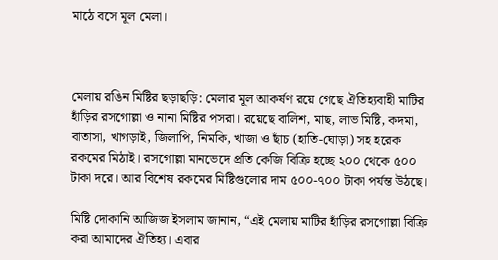মাঠে বসে মূল মেলা।



মেলায় রঙিন মিষ্টির ছড়াছড়ি: মেলার মূল আকর্ষণ রয়ে গেছে ঐতিহ্যবাহী মাটির হাঁড়ির রসগোল্লা ও নানা মিষ্টির পসরা। রয়েছে বালিশ, মাছ, লাভ মিষ্টি, কদমা, বাতাসা, খাগড়াই, জিলাপি, নিমকি, খাজা ও ছাঁচ (হাতি-ঘোড়া) সহ হরেক রকমের মিঠাই। রসগোল্লা মানভেদে প্রতি কেজি বিক্রি হচ্ছে ২০০ থেকে ৫০০ টাকা দরে। আর বিশেষ রকমের মিষ্টিগুলোর দাম ৫০০-৭০০ টাকা পর্যন্ত উঠছে।

মিষ্টি দোকানি আজিজ ইসলাম জানান, “এই মেলায় মাটির হাঁড়ির রসগোল্লা বিক্রি করা আমাদের ঐতিহ্য। এবার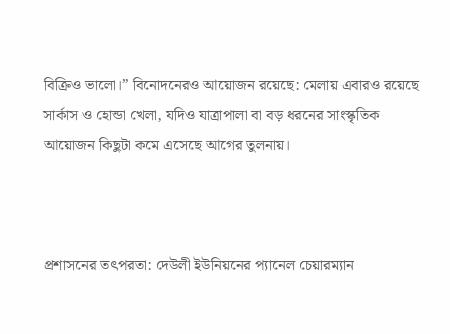বিক্রিও ভালো।” বিনোদনেরও আয়োজন রয়েছে: মেলায় এবারও রয়েছে সার্কাস ও হোন্ডা খেলা, যদিও যাত্রাপালা বা বড় ধরনের সাংস্কৃতিক আয়োজন কিছুটা কমে এসেছে আগের তুলনায়।



প্রশাসনের তৎপরতা: দেউলী ইউনিয়নের প্যানেল চেয়ারম্যান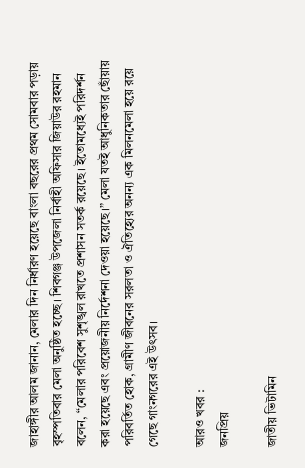জাহাঙ্গীর আলম জানান, মেলার দিন নির্ধারণ হয়েছে বাংলা বছরের প্রথম সোমবার পড়ায় বৃহস্পতিবার মেলা অনুষ্ঠিত হচ্ছে। শিবগঞ্জ উপজেলা নির্বাহী অফিসার জিয়াউর রহমান বলেন, “মেলার পরিবেশ সুশৃঙ্খল রাখতে প্রশাসন সতর্ক রয়েছে। ইতোমধ্যেই পরিদর্শন করা হয়েছে এবং প্রয়োজনীয় নির্দেশনা দেওয়া হয়েছে।” মেলা যতই আধুনিকতার ছোঁয়ায় পরিবর্তিত হোক, গ্রামীণ জীবনের সরলতা ও ঐতিহ্যের অনন্য এক মিলনমেলা হয়ে রয়ে গেছে গাংনগরের এই উৎসব।

আরও খবর :
জনপ্রিয়

জাতীয় ভিটামিন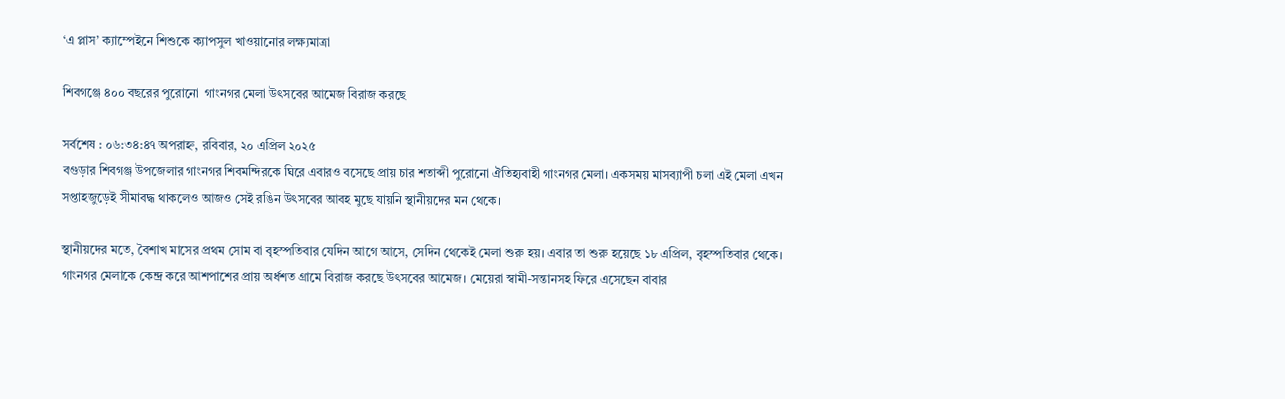‘এ প্লাস’ ক্যাম্পেইনে শিশুকে ক্যাপসুল খাওয়ানোর লক্ষ্যমাত্রা

শিবগঞ্জে ৪০০ বছরের পুরোনো  গাংনগর মেলা উৎসবের আমেজ বিরাজ করছে

সর্বশেষ : ০৬:৩৪:৪৭ অপরাহ্ন, রবিবার, ২০ এপ্রিল ২০২৫
বগুড়ার শিবগঞ্জ উপজেলার গাংনগর শিবমন্দিরকে ঘিরে এবারও বসেছে প্রায় চার শতাব্দী পুরোনো ঐতিহ্যবাহী গাংনগর মেলা। একসময় মাসব্যাপী চলা এই মেলা এখন সপ্তাহজুড়েই সীমাবদ্ধ থাকলেও আজও সেই রঙিন উৎসবের আবহ মুছে যায়নি স্থানীয়দের মন থেকে।

স্থানীয়দের মতে, বৈশাখ মাসের প্রথম সোম বা বৃহস্পতিবার যেদিন আগে আসে, সেদিন থেকেই মেলা শুরু হয়। এবার তা শুরু হয়েছে ১৮ এপ্রিল, বৃহস্পতিবার থেকে। গাংনগর মেলাকে কেন্দ্র করে আশপাশের প্রায় অর্ধশত গ্রামে বিরাজ করছে উৎসবের আমেজ। মেয়েরা স্বামী-সন্তানসহ ফিরে এসেছেন বাবার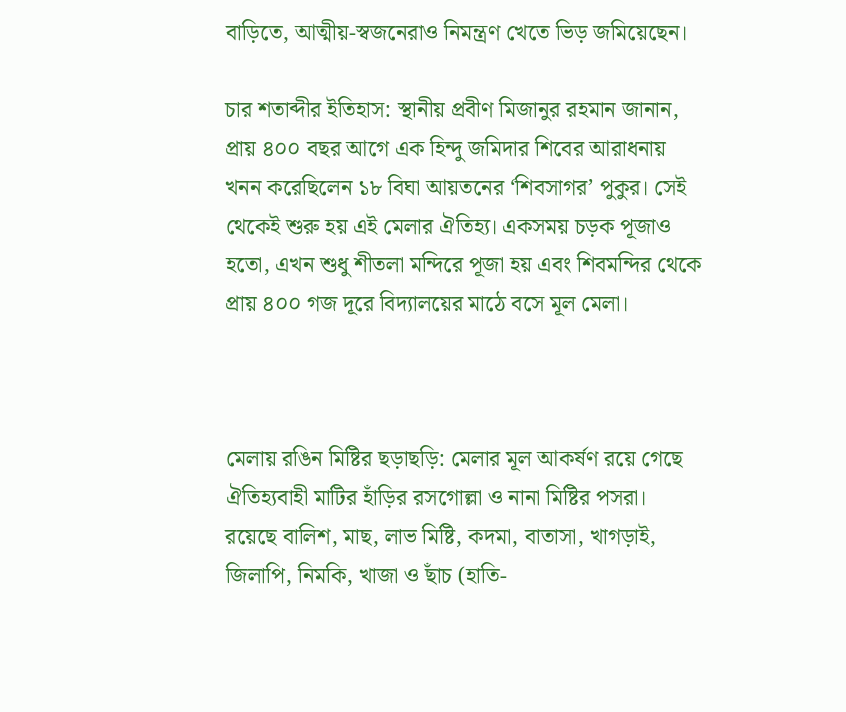বাড়িতে, আত্মীয়-স্বজনেরাও নিমন্ত্রণ খেতে ভিড় জমিয়েছেন।

চার শতাব্দীর ইতিহাস: স্থানীয় প্রবীণ মিজানুর রহমান জানান, প্রায় ৪০০ বছর আগে এক হিন্দু জমিদার শিবের আরাধনায় খনন করেছিলেন ১৮ বিঘা আয়তনের ‘শিবসাগর’ পুকুর। সেই থেকেই শুরু হয় এই মেলার ঐতিহ্য। একসময় চড়ক পূজাও হতো, এখন শুধু শীতলা মন্দিরে পূজা হয় এবং শিবমন্দির থেকে প্রায় ৪০০ গজ দূরে বিদ্যালয়ের মাঠে বসে মূল মেলা।



মেলায় রঙিন মিষ্টির ছড়াছড়ি: মেলার মূল আকর্ষণ রয়ে গেছে ঐতিহ্যবাহী মাটির হাঁড়ির রসগোল্লা ও নানা মিষ্টির পসরা। রয়েছে বালিশ, মাছ, লাভ মিষ্টি, কদমা, বাতাসা, খাগড়াই, জিলাপি, নিমকি, খাজা ও ছাঁচ (হাতি-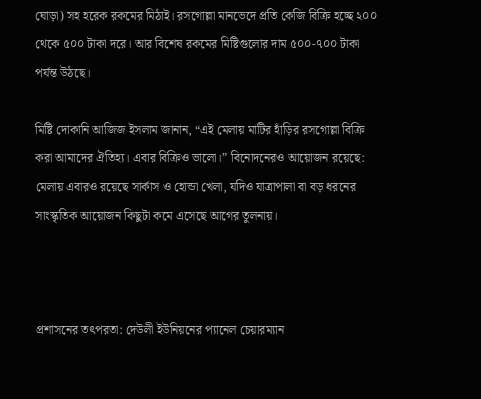ঘোড়া) সহ হরেক রকমের মিঠাই। রসগোল্লা মানভেদে প্রতি কেজি বিক্রি হচ্ছে ২০০ থেকে ৫০০ টাকা দরে। আর বিশেষ রকমের মিষ্টিগুলোর দাম ৫০০-৭০০ টাকা পর্যন্ত উঠছে।

মিষ্টি দোকানি আজিজ ইসলাম জানান, “এই মেলায় মাটির হাঁড়ির রসগোল্লা বিক্রি করা আমাদের ঐতিহ্য। এবার বিক্রিও ভালো।” বিনোদনেরও আয়োজন রয়েছে: মেলায় এবারও রয়েছে সার্কাস ও হোন্ডা খেলা, যদিও যাত্রাপালা বা বড় ধরনের সাংস্কৃতিক আয়োজন কিছুটা কমে এসেছে আগের তুলনায়।



প্রশাসনের তৎপরতা: দেউলী ইউনিয়নের প্যানেল চেয়ারম্যান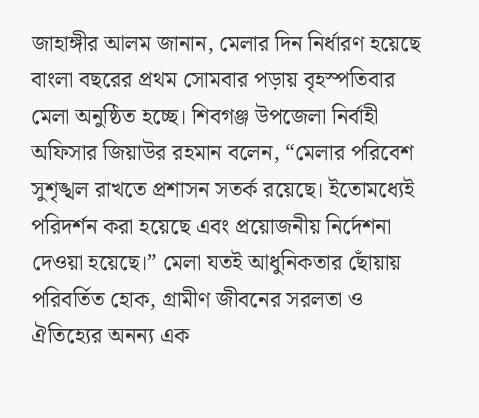জাহাঙ্গীর আলম জানান, মেলার দিন নির্ধারণ হয়েছে বাংলা বছরের প্রথম সোমবার পড়ায় বৃহস্পতিবার মেলা অনুষ্ঠিত হচ্ছে। শিবগঞ্জ উপজেলা নির্বাহী অফিসার জিয়াউর রহমান বলেন, “মেলার পরিবেশ সুশৃঙ্খল রাখতে প্রশাসন সতর্ক রয়েছে। ইতোমধ্যেই পরিদর্শন করা হয়েছে এবং প্রয়োজনীয় নির্দেশনা দেওয়া হয়েছে।” মেলা যতই আধুনিকতার ছোঁয়ায় পরিবর্তিত হোক, গ্রামীণ জীবনের সরলতা ও ঐতিহ্যের অনন্য এক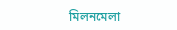মিলনমেলা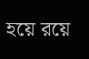হয়ে রয়ে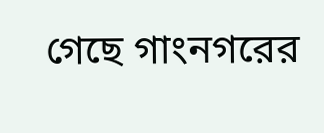গেছে গাংনগরের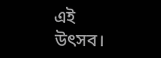এই উৎসব।